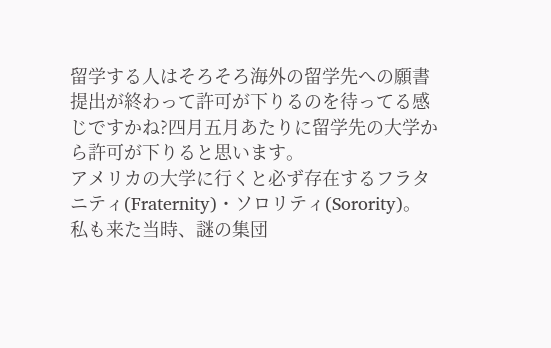留学する人はそろそろ海外の留学先への願書提出が終わって許可が下りるのを待ってる感じですかね?四月五月あたりに留学先の大学から許可が下りると思います。
アメリカの大学に行くと必ず存在するフラタニティ(Fraternity)・ソロリティ(Sorority)。
私も来た当時、謎の集団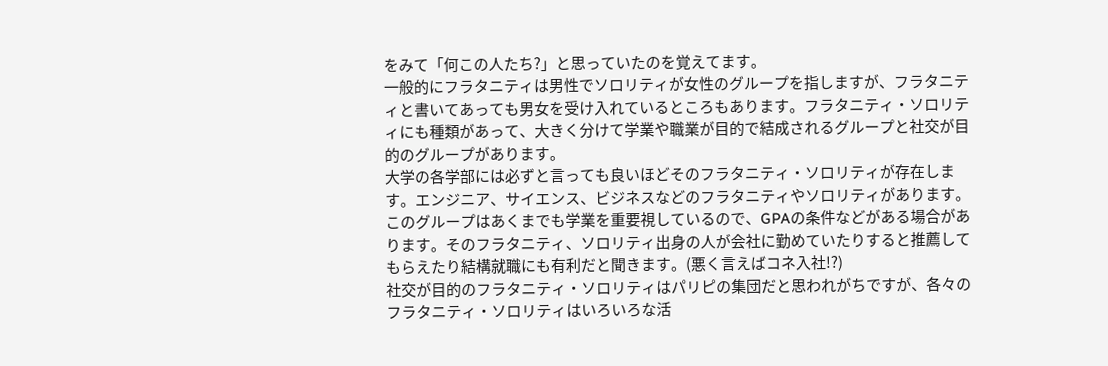をみて「何この人たち?」と思っていたのを覚えてます。
一般的にフラタニティは男性でソロリティが女性のグループを指しますが、フラタニティと書いてあっても男女を受け入れているところもあります。フラタニティ・ソロリティにも種類があって、大きく分けて学業や職業が目的で結成されるグループと社交が目的のグループがあります。
大学の各学部には必ずと言っても良いほどそのフラタニティ・ソロリティが存在します。エンジニア、サイエンス、ビジネスなどのフラタニティやソロリティがあります。このグループはあくまでも学業を重要視しているので、GPAの条件などがある場合があります。そのフラタニティ、ソロリティ出身の人が会社に勤めていたりすると推薦してもらえたり結構就職にも有利だと聞きます。(悪く言えばコネ入社!?)
社交が目的のフラタニティ・ソロリティはパリピの集団だと思われがちですが、各々のフラタニティ・ソロリティはいろいろな活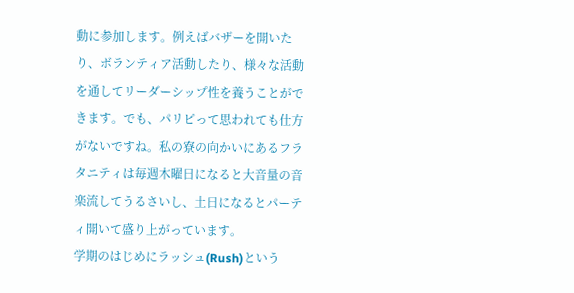動に参加します。例えばバザーを開いたり、ボランティア活動したり、様々な活動を通してリーダーシップ性を養うことができます。でも、パリピって思われても仕方がないですね。私の寮の向かいにあるフラタニティは毎週木曜日になると大音量の音楽流してうるさいし、土日になるとパーティ開いて盛り上がっています。
学期のはじめにラッシュ(Rush)という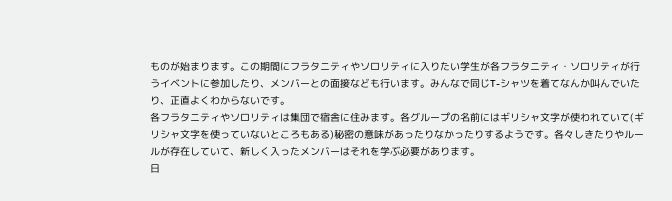ものが始まります。この期間にフラタニティやソロリティに入りたい学生が各フラタニティ・ソロリティが行うイベントに参加したり、メンバーとの面接なども行います。みんなで同じT-シャツを着てなんか叫んでいたり、正直よくわからないです。
各フラタニティやソロリティは集団で宿舎に住みます。各グループの名前にはギリシャ文字が使われていて(ギリシャ文字を使っていないところもある)秘密の意味があったりなかったりするようです。各々しきたりやルールが存在していて、新しく入ったメンバーはそれを学ぶ必要があります。
日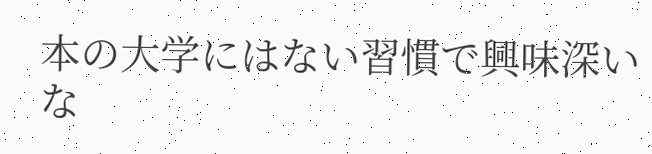本の大学にはない習慣で興味深いな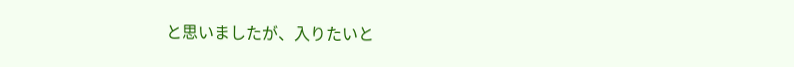と思いましたが、入りたいと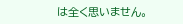は全く思いません。